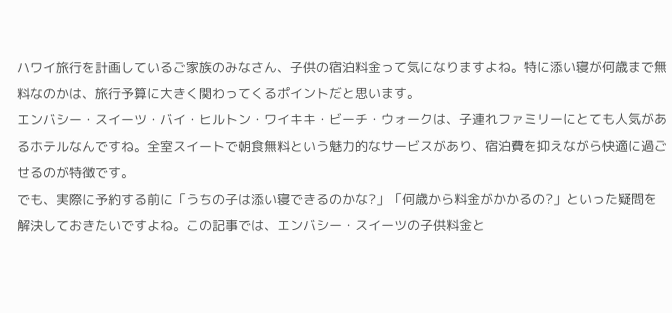ハワイ旅行を計画しているご家族のみなさん、子供の宿泊料金って気になりますよね。特に添い寝が何歳まで無料なのかは、旅行予算に大きく関わってくるポイントだと思います。
エンバシー・スイーツ・バイ・ヒルトン・ワイキキ・ビーチ・ウォークは、子連れファミリーにとても人気があるホテルなんですね。全室スイートで朝食無料という魅力的なサービスがあり、宿泊費を抑えながら快適に過ごせるのが特徴です。
でも、実際に予約する前に「うちの子は添い寝できるのかな?」「何歳から料金がかかるの?」といった疑問を解決しておきたいですよね。この記事では、エンバシー・スイーツの子供料金と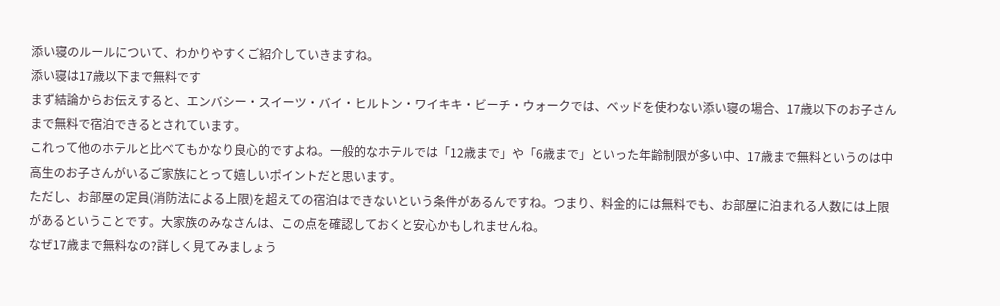添い寝のルールについて、わかりやすくご紹介していきますね。
添い寝は17歳以下まで無料です
まず結論からお伝えすると、エンバシー・スイーツ・バイ・ヒルトン・ワイキキ・ビーチ・ウォークでは、ベッドを使わない添い寝の場合、17歳以下のお子さんまで無料で宿泊できるとされています。
これって他のホテルと比べてもかなり良心的ですよね。一般的なホテルでは「12歳まで」や「6歳まで」といった年齢制限が多い中、17歳まで無料というのは中高生のお子さんがいるご家族にとって嬉しいポイントだと思います。
ただし、お部屋の定員(消防法による上限)を超えての宿泊はできないという条件があるんですね。つまり、料金的には無料でも、お部屋に泊まれる人数には上限があるということです。大家族のみなさんは、この点を確認しておくと安心かもしれませんね。
なぜ17歳まで無料なの?詳しく見てみましょう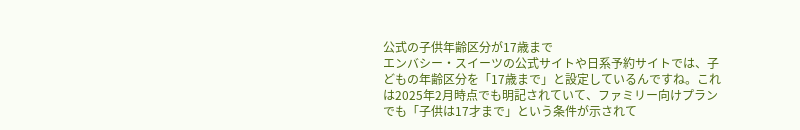公式の子供年齢区分が17歳まで
エンバシー・スイーツの公式サイトや日系予約サイトでは、子どもの年齢区分を「17歳まで」と設定しているんですね。これは2025年2月時点でも明記されていて、ファミリー向けプランでも「子供は17才まで」という条件が示されて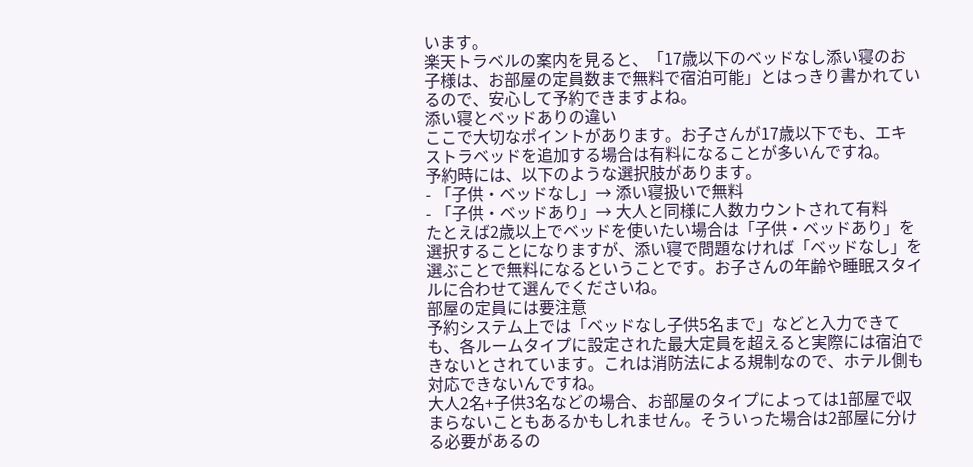います。
楽天トラベルの案内を見ると、「17歳以下のベッドなし添い寝のお子様は、お部屋の定員数まで無料で宿泊可能」とはっきり書かれているので、安心して予約できますよね。
添い寝とベッドありの違い
ここで大切なポイントがあります。お子さんが17歳以下でも、エキストラベッドを追加する場合は有料になることが多いんですね。
予約時には、以下のような選択肢があります。
- 「子供・ベッドなし」→ 添い寝扱いで無料
- 「子供・ベッドあり」→ 大人と同様に人数カウントされて有料
たとえば2歳以上でベッドを使いたい場合は「子供・ベッドあり」を選択することになりますが、添い寝で問題なければ「ベッドなし」を選ぶことで無料になるということです。お子さんの年齢や睡眠スタイルに合わせて選んでくださいね。
部屋の定員には要注意
予約システム上では「ベッドなし子供5名まで」などと入力できても、各ルームタイプに設定された最大定員を超えると実際には宿泊できないとされています。これは消防法による規制なので、ホテル側も対応できないんですね。
大人2名+子供3名などの場合、お部屋のタイプによっては1部屋で収まらないこともあるかもしれません。そういった場合は2部屋に分ける必要があるの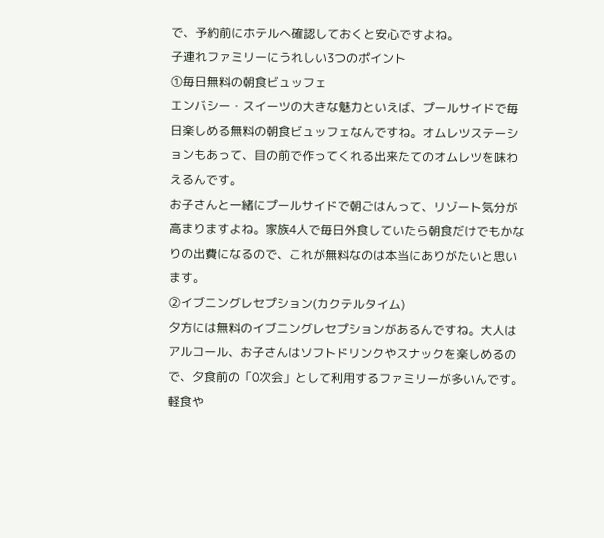で、予約前にホテルへ確認しておくと安心ですよね。
子連れファミリーにうれしい3つのポイント
①毎日無料の朝食ビュッフェ
エンバシー・スイーツの大きな魅力といえば、プールサイドで毎日楽しめる無料の朝食ビュッフェなんですね。オムレツステーションもあって、目の前で作ってくれる出来たてのオムレツを味わえるんです。
お子さんと一緒にプールサイドで朝ごはんって、リゾート気分が高まりますよね。家族4人で毎日外食していたら朝食だけでもかなりの出費になるので、これが無料なのは本当にありがたいと思います。
②イブニングレセプション(カクテルタイム)
夕方には無料のイブニングレセプションがあるんですね。大人はアルコール、お子さんはソフトドリンクやスナックを楽しめるので、夕食前の「0次会」として利用するファミリーが多いんです。
軽食や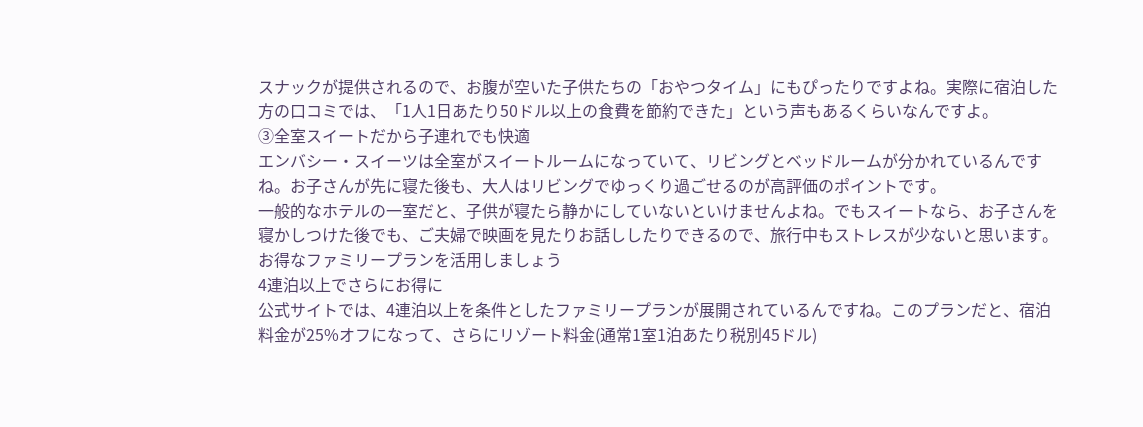スナックが提供されるので、お腹が空いた子供たちの「おやつタイム」にもぴったりですよね。実際に宿泊した方の口コミでは、「1人1日あたり50ドル以上の食費を節約できた」という声もあるくらいなんですよ。
③全室スイートだから子連れでも快適
エンバシー・スイーツは全室がスイートルームになっていて、リビングとベッドルームが分かれているんですね。お子さんが先に寝た後も、大人はリビングでゆっくり過ごせるのが高評価のポイントです。
一般的なホテルの一室だと、子供が寝たら静かにしていないといけませんよね。でもスイートなら、お子さんを寝かしつけた後でも、ご夫婦で映画を見たりお話ししたりできるので、旅行中もストレスが少ないと思います。
お得なファミリープランを活用しましょう
4連泊以上でさらにお得に
公式サイトでは、4連泊以上を条件としたファミリープランが展開されているんですね。このプランだと、宿泊料金が25%オフになって、さらにリゾート料金(通常1室1泊あたり税別45ドル)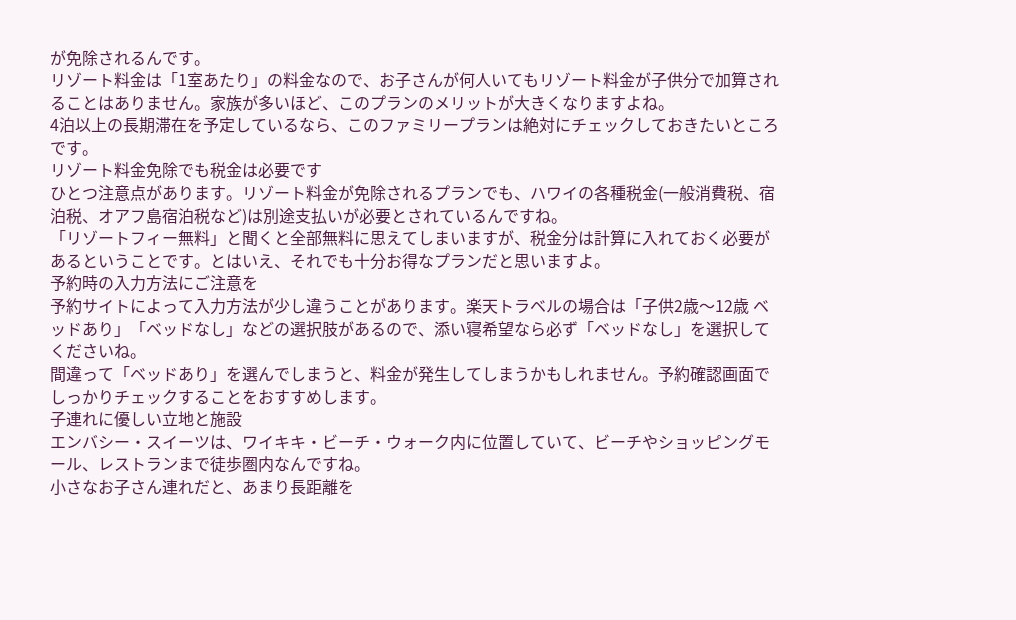が免除されるんです。
リゾート料金は「1室あたり」の料金なので、お子さんが何人いてもリゾート料金が子供分で加算されることはありません。家族が多いほど、このプランのメリットが大きくなりますよね。
4泊以上の長期滞在を予定しているなら、このファミリープランは絶対にチェックしておきたいところです。
リゾート料金免除でも税金は必要です
ひとつ注意点があります。リゾート料金が免除されるプランでも、ハワイの各種税金(一般消費税、宿泊税、オアフ島宿泊税など)は別途支払いが必要とされているんですね。
「リゾートフィー無料」と聞くと全部無料に思えてしまいますが、税金分は計算に入れておく必要があるということです。とはいえ、それでも十分お得なプランだと思いますよ。
予約時の入力方法にご注意を
予約サイトによって入力方法が少し違うことがあります。楽天トラベルの場合は「子供2歳〜12歳 ベッドあり」「ベッドなし」などの選択肢があるので、添い寝希望なら必ず「ベッドなし」を選択してくださいね。
間違って「ベッドあり」を選んでしまうと、料金が発生してしまうかもしれません。予約確認画面でしっかりチェックすることをおすすめします。
子連れに優しい立地と施設
エンバシー・スイーツは、ワイキキ・ビーチ・ウォーク内に位置していて、ビーチやショッピングモール、レストランまで徒歩圏内なんですね。
小さなお子さん連れだと、あまり長距離を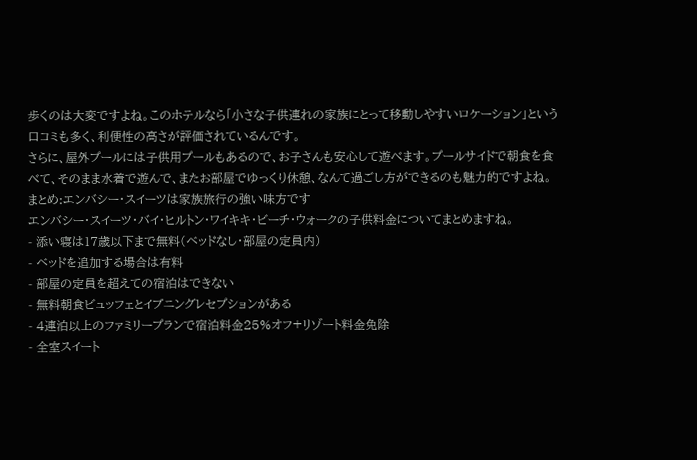歩くのは大変ですよね。このホテルなら「小さな子供連れの家族にとって移動しやすいロケーション」という口コミも多く、利便性の高さが評価されているんです。
さらに、屋外プールには子供用プールもあるので、お子さんも安心して遊べます。プールサイドで朝食を食べて、そのまま水着で遊んで、またお部屋でゆっくり休憩、なんて過ごし方ができるのも魅力的ですよね。
まとめ:エンバシー・スイーツは家族旅行の強い味方です
エンバシー・スイーツ・バイ・ヒルトン・ワイキキ・ビーチ・ウォークの子供料金についてまとめますね。
- 添い寝は17歳以下まで無料(ベッドなし・部屋の定員内)
- ベッドを追加する場合は有料
- 部屋の定員を超えての宿泊はできない
- 無料朝食ビュッフェとイブニングレセプションがある
- 4連泊以上のファミリープランで宿泊料金25%オフ+リゾート料金免除
- 全室スイート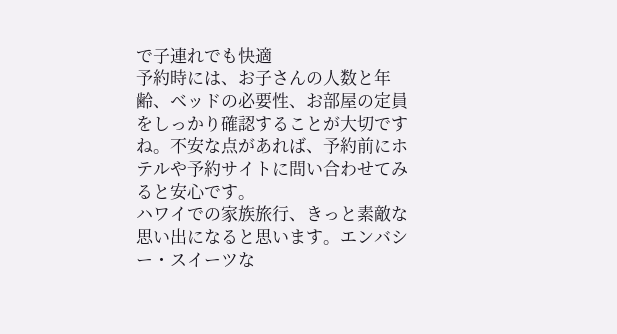で子連れでも快適
予約時には、お子さんの人数と年齢、ベッドの必要性、お部屋の定員をしっかり確認することが大切ですね。不安な点があれば、予約前にホテルや予約サイトに問い合わせてみると安心です。
ハワイでの家族旅行、きっと素敵な思い出になると思います。エンバシー・スイーツな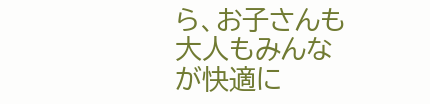ら、お子さんも大人もみんなが快適に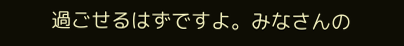過ごせるはずですよ。みなさんの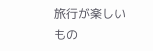旅行が楽しいもの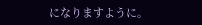になりますように。